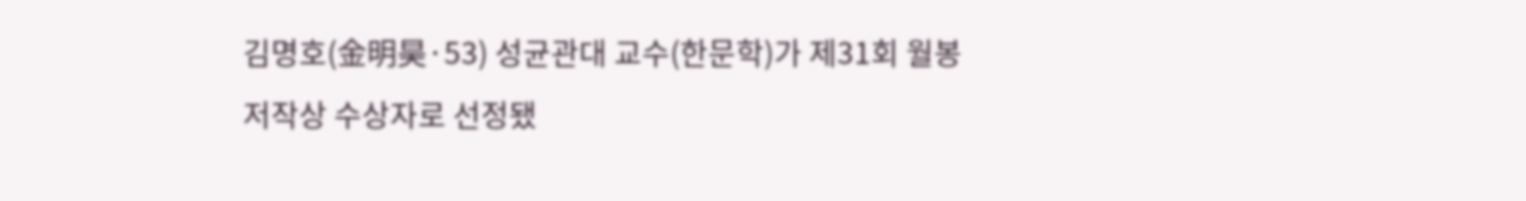김명호(金明昊·53) 성균관대 교수(한문학)가 제31회 월봉저작상 수상자로 선정됐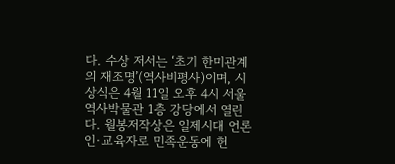다. 수상 저서는 ‘초기 한미관계의 재조명’(역사비평사)이며, 시상식은 4월 11일 오후 4시 서울역사박물관 1층 강당에서 열린다. 월봉저작상은 일제시대 언론인·교육자로 민족운동에 헌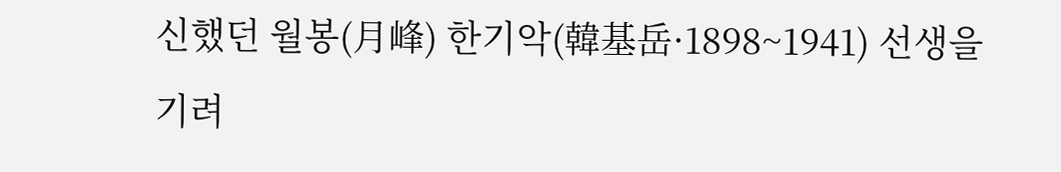신했던 월봉(月峰) 한기악(韓基岳·1898~1941) 선생을 기려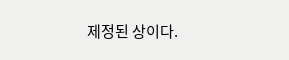제정된 상이다.